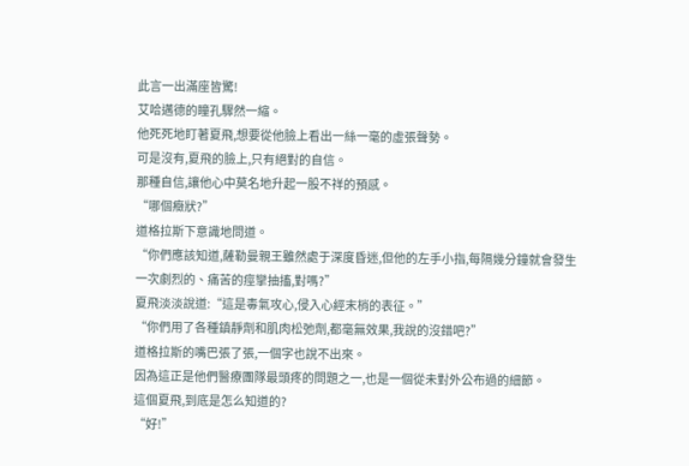此言一出滿座皆驚!
艾哈邁德的瞳孔驟然一縮。
他死死地盯著夏飛,想要從他臉上看出一絲一毫的虛張聲勢。
可是沒有,夏飛的臉上,只有絕對的自信。
那種自信,讓他心中莫名地升起一股不祥的預感。
“哪個癥狀?”
道格拉斯下意識地問道。
“你們應該知道,薩勒曼親王雖然處于深度昏迷,但他的左手小指,每隔幾分鐘就會發生一次劇烈的、痛苦的痙攣抽搐,對嗎?”
夏飛淡淡說道:“這是毒氣攻心,侵入心經末梢的表征。”
“你們用了各種鎮靜劑和肌肉松弛劑,都毫無效果,我說的沒錯吧?”
道格拉斯的嘴巴張了張,一個字也說不出來。
因為這正是他們醫療團隊最頭疼的問題之一,也是一個從未對外公布過的細節。
這個夏飛,到底是怎么知道的?
“好!”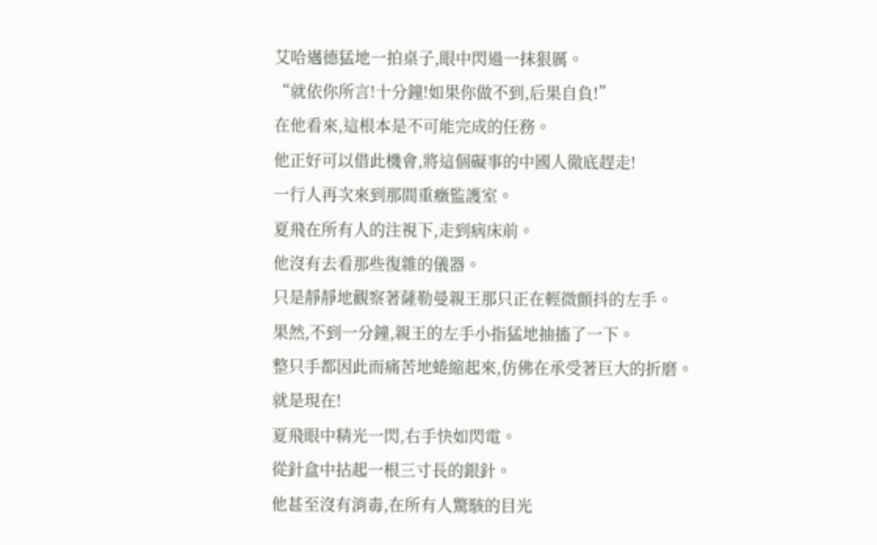艾哈邁德猛地一拍桌子,眼中閃過一抹狠厲。
“就依你所言!十分鐘!如果你做不到,后果自負!”
在他看來,這根本是不可能完成的任務。
他正好可以借此機會,將這個礙事的中國人徹底趕走!
一行人再次來到那間重癥監護室。
夏飛在所有人的注視下,走到病床前。
他沒有去看那些復雜的儀器。
只是靜靜地觀察著薩勒曼親王那只正在輕微顫抖的左手。
果然,不到一分鐘,親王的左手小指猛地抽搐了一下。
整只手都因此而痛苦地蜷縮起來,仿佛在承受著巨大的折磨。
就是現在!
夏飛眼中精光一閃,右手快如閃電。
從針盒中拈起一根三寸長的銀針。
他甚至沒有消毒,在所有人驚駭的目光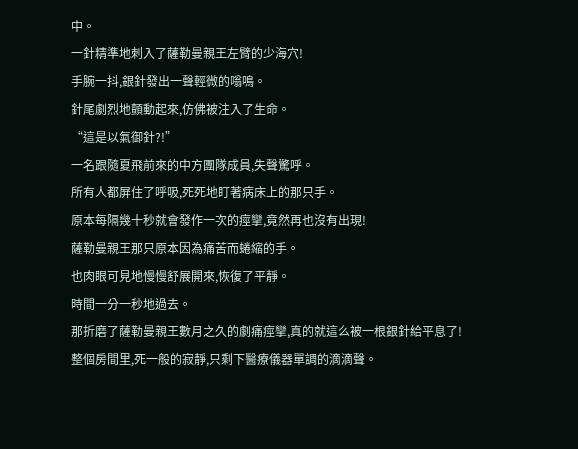中。
一針精準地刺入了薩勒曼親王左臂的少海穴!
手腕一抖,銀針發出一聲輕微的嗡鳴。
針尾劇烈地顫動起來,仿佛被注入了生命。
“這是以氣御針?!”
一名跟隨夏飛前來的中方團隊成員,失聲驚呼。
所有人都屏住了呼吸,死死地盯著病床上的那只手。
原本每隔幾十秒就會發作一次的痙攣,竟然再也沒有出現!
薩勒曼親王那只原本因為痛苦而蜷縮的手。
也肉眼可見地慢慢舒展開來,恢復了平靜。
時間一分一秒地過去。
那折磨了薩勒曼親王數月之久的劇痛痙攣,真的就這么被一根銀針給平息了!
整個房間里,死一般的寂靜,只剩下醫療儀器單調的滴滴聲。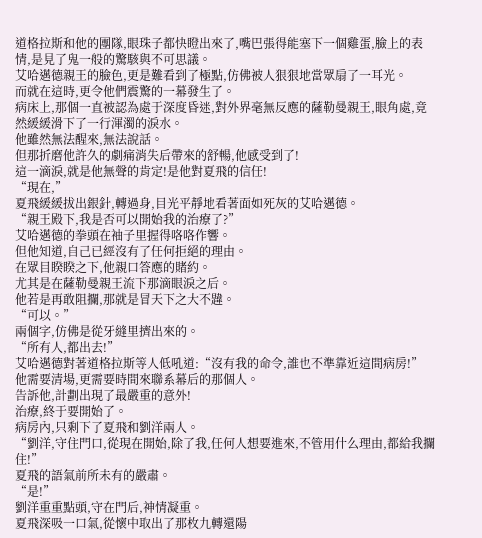道格拉斯和他的團隊,眼珠子都快瞪出來了,嘴巴張得能塞下一個雞蛋,臉上的表情,是見了鬼一般的驚駭與不可思議。
艾哈邁德親王的臉色,更是難看到了極點,仿佛被人狠狠地當眾扇了一耳光。
而就在這時,更令他們震驚的一幕發生了。
病床上,那個一直被認為處于深度昏迷,對外界毫無反應的薩勒曼親王,眼角處,竟然緩緩滑下了一行渾濁的淚水。
他雖然無法醒來,無法說話。
但那折磨他許久的劇痛消失后帶來的舒暢,他感受到了!
這一滴淚,就是他無聲的肯定!是他對夏飛的信任!
“現在,”
夏飛緩緩拔出銀針,轉過身,目光平靜地看著面如死灰的艾哈邁德。
“親王殿下,我是否可以開始我的治療了?”
艾哈邁德的拳頭在袖子里握得咯咯作響。
但他知道,自己已經沒有了任何拒絕的理由。
在眾目睽睽之下,他親口答應的賭約。
尤其是在薩勒曼親王流下那滴眼淚之后。
他若是再敢阻攔,那就是冒天下之大不韙。
“可以。”
兩個字,仿佛是從牙縫里擠出來的。
“所有人,都出去!”
艾哈邁德對著道格拉斯等人低吼道:“沒有我的命令,誰也不準靠近這間病房!”
他需要清場,更需要時間來聯系幕后的那個人。
告訴他,計劃出現了最嚴重的意外!
治療,終于要開始了。
病房內,只剩下了夏飛和劉洋兩人。
“劉洋,守住門口,從現在開始,除了我,任何人想要進來,不管用什么理由,都給我攔住!”
夏飛的語氣前所未有的嚴肅。
“是!”
劉洋重重點頭,守在門后,神情凝重。
夏飛深吸一口氣,從懷中取出了那枚九轉還陽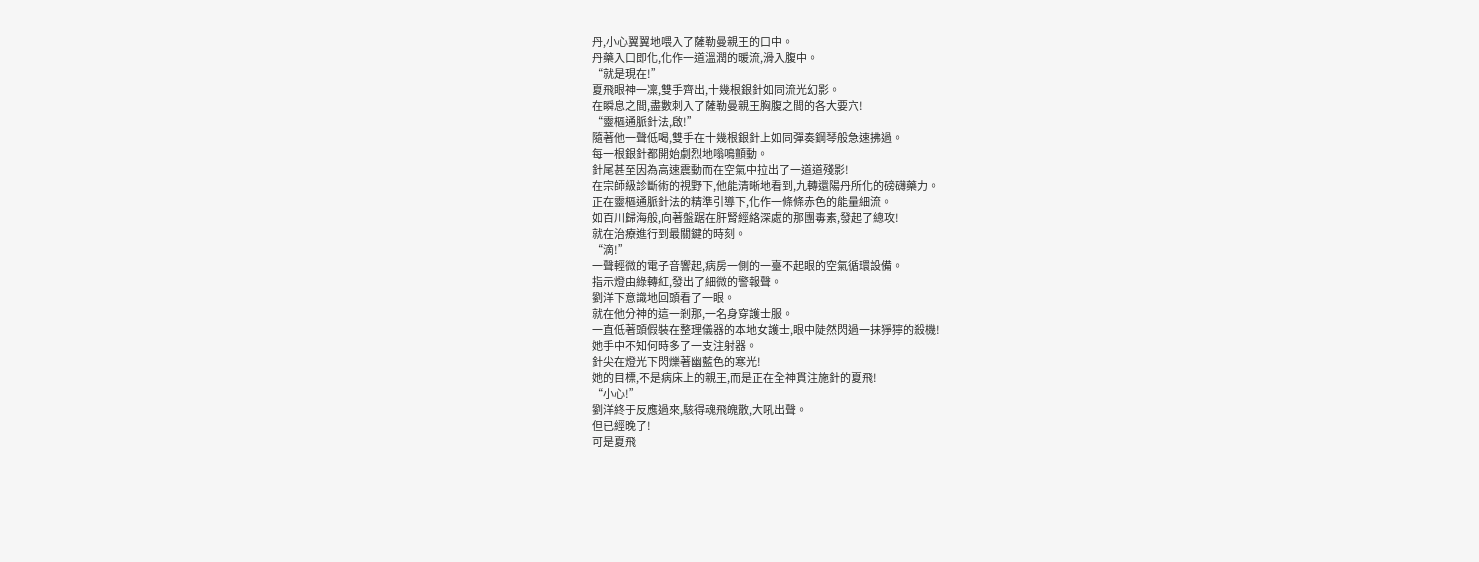丹,小心翼翼地喂入了薩勒曼親王的口中。
丹藥入口即化,化作一道溫潤的暖流,滑入腹中。
“就是現在!”
夏飛眼神一凜,雙手齊出,十幾根銀針如同流光幻影。
在瞬息之間,盡數刺入了薩勒曼親王胸腹之間的各大要穴!
“靈樞通脈針法,啟!”
隨著他一聲低喝,雙手在十幾根銀針上如同彈奏鋼琴般急速拂過。
每一根銀針都開始劇烈地嗡鳴顫動。
針尾甚至因為高速震動而在空氣中拉出了一道道殘影!
在宗師級診斷術的視野下,他能清晰地看到,九轉還陽丹所化的磅礴藥力。
正在靈樞通脈針法的精準引導下,化作一條條赤色的能量細流。
如百川歸海般,向著盤踞在肝腎經絡深處的那團毒素,發起了總攻!
就在治療進行到最關鍵的時刻。
“滴!”
一聲輕微的電子音響起,病房一側的一臺不起眼的空氣循環設備。
指示燈由綠轉紅,發出了細微的警報聲。
劉洋下意識地回頭看了一眼。
就在他分神的這一剎那,一名身穿護士服。
一直低著頭假裝在整理儀器的本地女護士,眼中陡然閃過一抹猙獰的殺機!
她手中不知何時多了一支注射器。
針尖在燈光下閃爍著幽藍色的寒光!
她的目標,不是病床上的親王,而是正在全神貫注施針的夏飛!
“小心!”
劉洋終于反應過來,駭得魂飛魄散,大吼出聲。
但已經晚了!
可是夏飛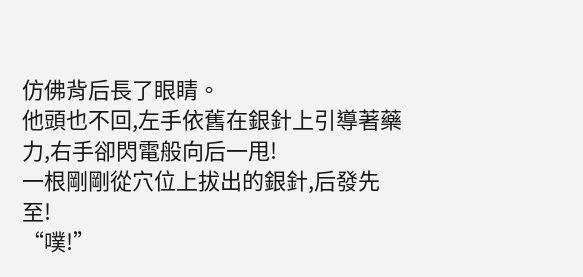仿佛背后長了眼睛。
他頭也不回,左手依舊在銀針上引導著藥力,右手卻閃電般向后一甩!
一根剛剛從穴位上拔出的銀針,后發先至!
“噗!”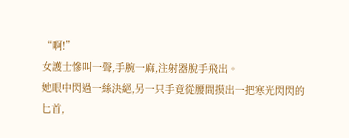“啊!”
女護士慘叫一聲,手腕一麻,注射器脫手飛出。
她眼中閃過一絲決絕,另一只手竟從腰間摸出一把寒光閃閃的匕首,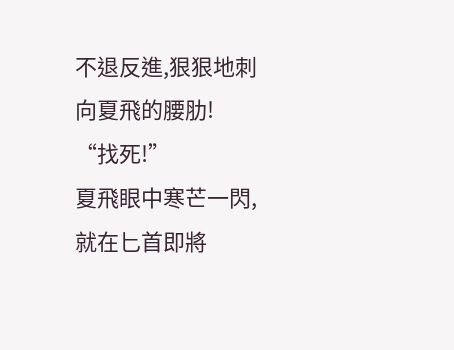不退反進,狠狠地刺向夏飛的腰肋!
“找死!”
夏飛眼中寒芒一閃,就在匕首即將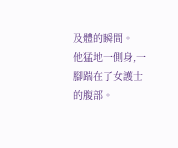及體的瞬間。
他猛地一側身,一腳踹在了女護士的腹部。